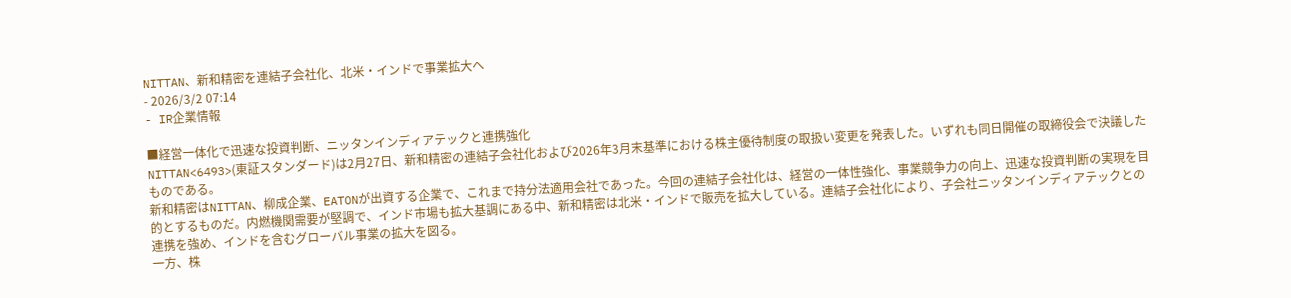NITTAN、新和精密を連結子会社化、北米・インドで事業拡大へ
- 2026/3/2 07:14
- IR企業情報

■経営一体化で迅速な投資判断、ニッタンインディアテックと連携強化
NITTAN<6493>(東証スタンダード)は2月27日、新和精密の連結子会社化および2026年3月末基準における株主優待制度の取扱い変更を発表した。いずれも同日開催の取締役会で決議したものである。
新和精密はNITTAN、柳成企業、EATONが出資する企業で、これまで持分法適用会社であった。今回の連結子会社化は、経営の一体性強化、事業競争力の向上、迅速な投資判断の実現を目的とするものだ。内燃機関需要が堅調で、インド市場も拡大基調にある中、新和精密は北米・インドで販売を拡大している。連結子会社化により、子会社ニッタンインディアテックとの連携を強め、インドを含むグローバル事業の拡大を図る。
一方、株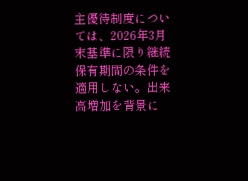主優待制度については、2026年3月末基準に限り継続保有期間の条件を適用しない。出来高増加を背景に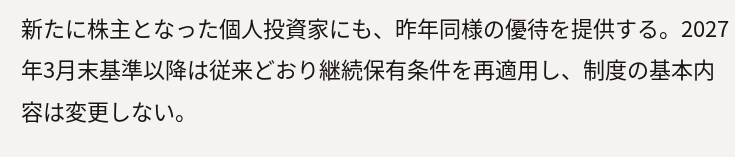新たに株主となった個人投資家にも、昨年同様の優待を提供する。2027年3月末基準以降は従来どおり継続保有条件を再適用し、制度の基本内容は変更しない。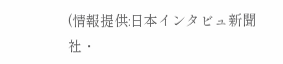(情報提供:日本インタビュ新聞社・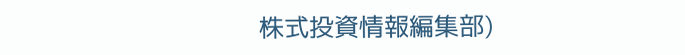株式投資情報編集部)